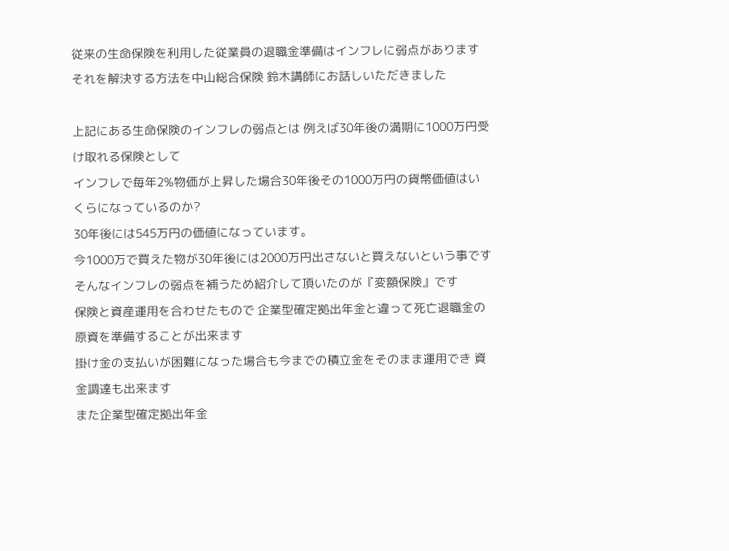従来の生命保険を利用した従業員の退職金準備はインフレに弱点があります
それを解決する方法を中山総合保険 鈴木講師にお話しいただきました

上記にある生命保険のインフレの弱点とは 例えば30年後の満期に1000万円受け取れる保険として
インフレで毎年2%物価が上昇した場合30年後その1000万円の貨幣価値はいくらになっているのか?
30年後には545万円の価値になっています。
今1000万で買えた物が30年後には2000万円出さないと買えないという事です
そんなインフレの弱点を補うため紹介して頂いたのが『変額保険』です
保険と資産運用を合わせたもので 企業型確定拠出年金と違って死亡退職金の原資を準備することが出来ます
掛け金の支払いが困難になった場合も今までの積立金をそのまま運用でき 資金調達も出来ます
また企業型確定拠出年金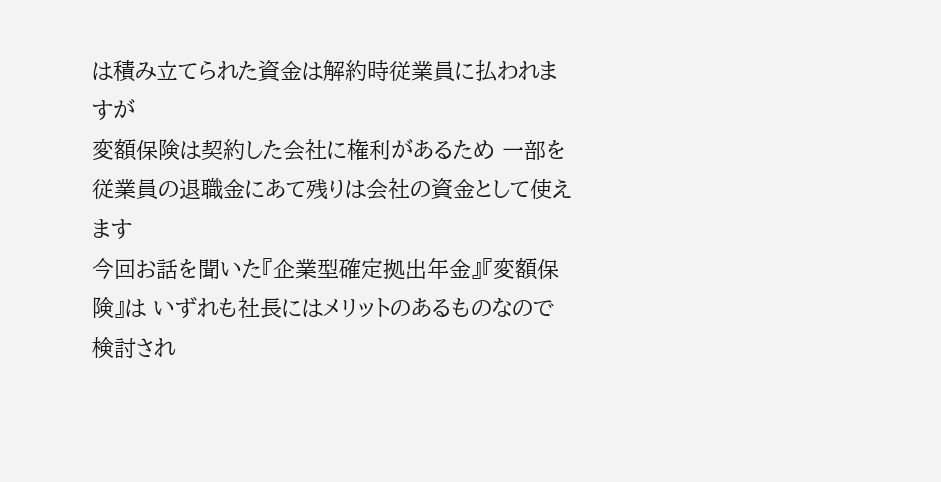は積み立てられた資金は解約時従業員に払われますが
変額保険は契約した会社に権利があるため 一部を従業員の退職金にあて残りは会社の資金として使えます
今回お話を聞いた『企業型確定拠出年金』『変額保険』は いずれも社長にはメリットのあるものなので
検討され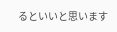るといいと思います